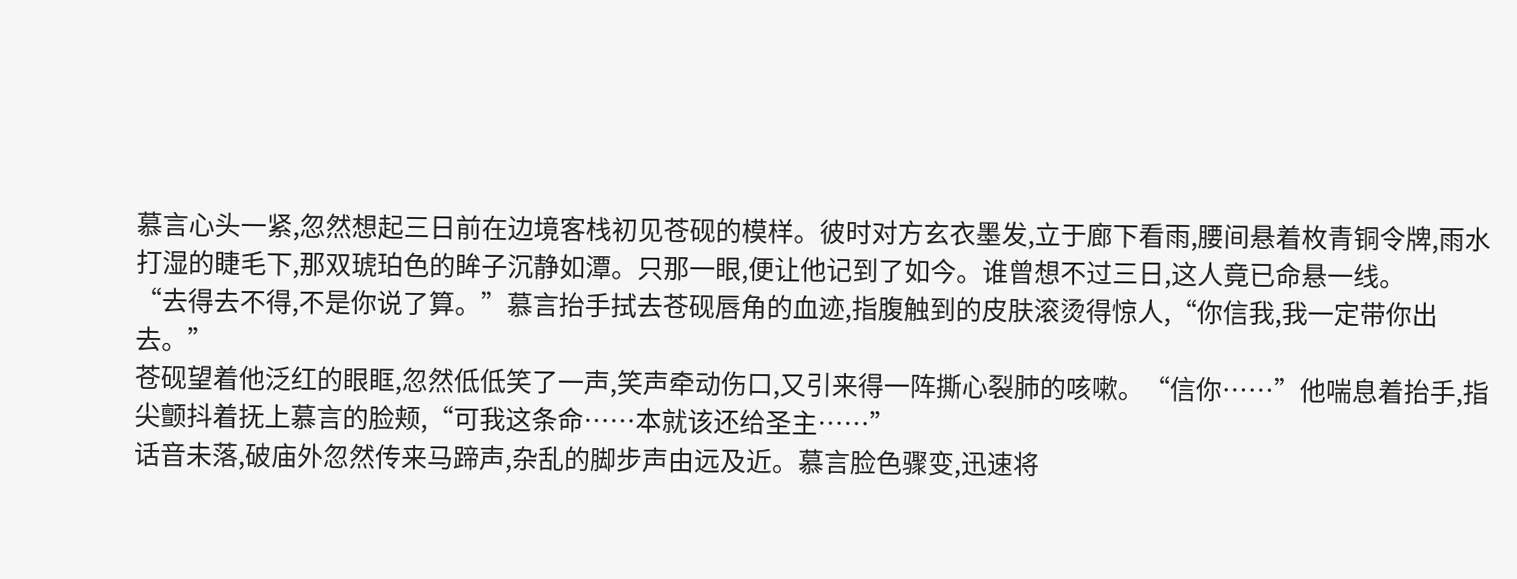慕言心头一紧,忽然想起三日前在边境客栈初见苍砚的模样。彼时对方玄衣墨发,立于廊下看雨,腰间悬着枚青铜令牌,雨水打湿的睫毛下,那双琥珀色的眸子沉静如潭。只那一眼,便让他记到了如今。谁曾想不过三日,这人竟已命悬一线。
“去得去不得,不是你说了算。”慕言抬手拭去苍砚唇角的血迹,指腹触到的皮肤滚烫得惊人,“你信我,我一定带你出去。”
苍砚望着他泛红的眼眶,忽然低低笑了一声,笑声牵动伤口,又引来得一阵撕心裂肺的咳嗽。“信你……”他喘息着抬手,指尖颤抖着抚上慕言的脸颊,“可我这条命……本就该还给圣主……”
话音未落,破庙外忽然传来马蹄声,杂乱的脚步声由远及近。慕言脸色骤变,迅速将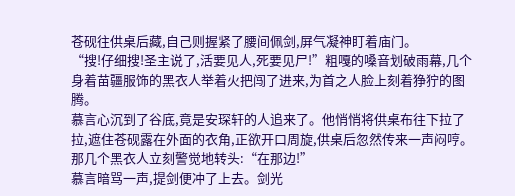苍砚往供桌后藏,自己则握紧了腰间佩剑,屏气凝神盯着庙门。
“搜!仔细搜!圣主说了,活要见人,死要见尸!”粗嘎的嗓音划破雨幕,几个身着苗疆服饰的黑衣人举着火把闯了进来,为首之人脸上刻着狰狞的图腾。
慕言心沉到了谷底,竟是安琛轩的人追来了。他悄悄将供桌布往下拉了拉,遮住苍砚露在外面的衣角,正欲开口周旋,供桌后忽然传来一声闷哼。
那几个黑衣人立刻警觉地转头:“在那边!”
慕言暗骂一声,提剑便冲了上去。剑光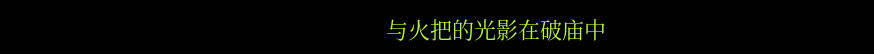与火把的光影在破庙中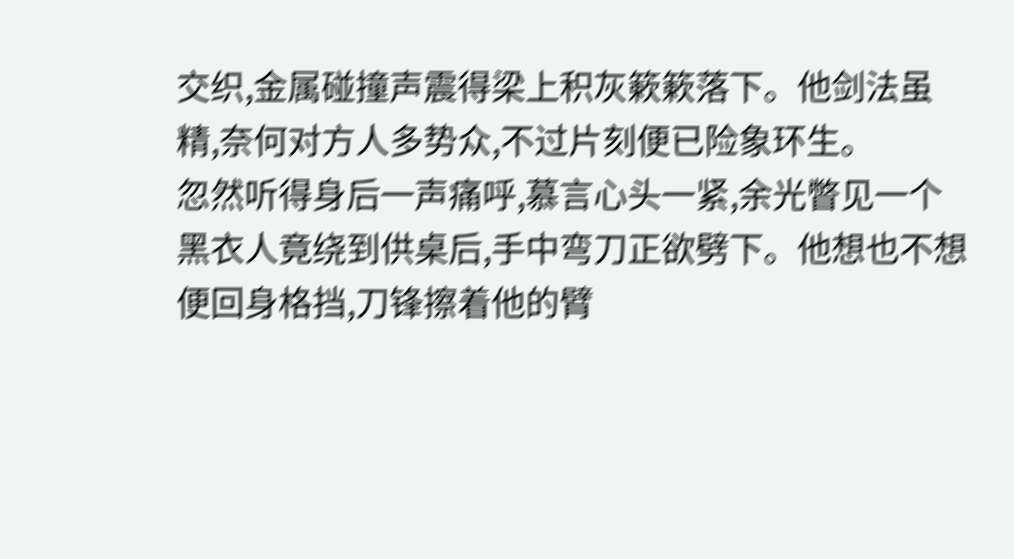交织,金属碰撞声震得梁上积灰簌簌落下。他剑法虽精,奈何对方人多势众,不过片刻便已险象环生。
忽然听得身后一声痛呼,慕言心头一紧,余光瞥见一个黑衣人竟绕到供桌后,手中弯刀正欲劈下。他想也不想便回身格挡,刀锋擦着他的臂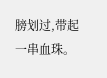膀划过,带起一串血珠。